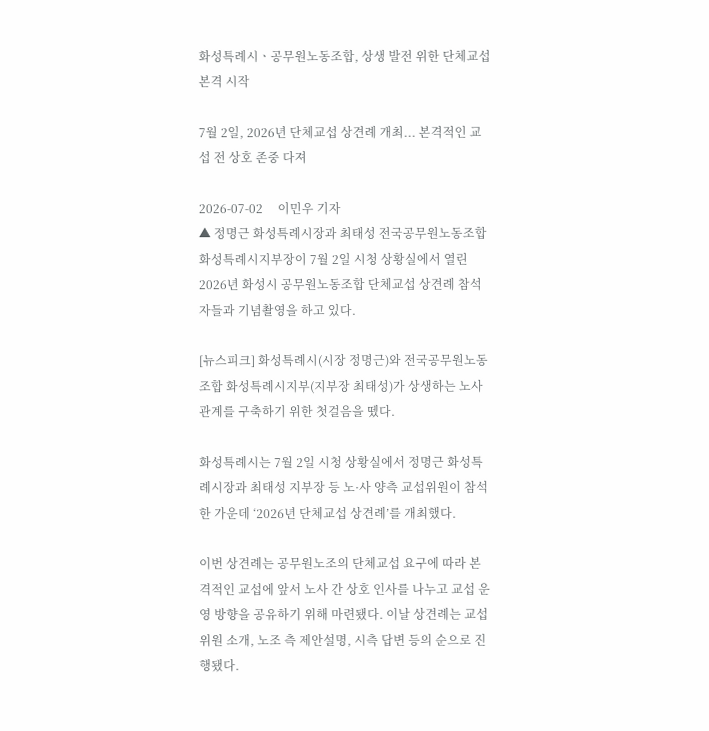화성특례시ㆍ공무원노동조합, 상생 발전 위한 단체교섭 본격 시작

7월 2일, 2026년 단체교섭 상견례 개최... 본격적인 교섭 전 상호 존중 다져

2026-07-02     이민우 기자
▲ 정명근 화성특례시장과 최태성 전국공무원노동조합 화성특례시지부장이 7월 2일 시청 상황실에서 열린 2026년 화성시 공무원노동조합 단체교섭 상견례 참석자들과 기념촬영을 하고 있다.

[뉴스피크] 화성특례시(시장 정명근)와 전국공무원노동조합 화성특례시지부(지부장 최태성)가 상생하는 노사관계를 구축하기 위한 첫걸음을 뗐다.

화성특례시는 7월 2일 시청 상황실에서 정명근 화성특례시장과 최태성 지부장 등 노·사 양측 교섭위원이 참석한 가운데 ‘2026년 단체교섭 상견례’를 개최했다.

이번 상견례는 공무원노조의 단체교섭 요구에 따라 본격적인 교섭에 앞서 노사 간 상호 인사를 나누고 교섭 운영 방향을 공유하기 위해 마련됐다. 이날 상견례는 교섭위원 소개, 노조 측 제안설명, 시측 답변 등의 순으로 진행됐다.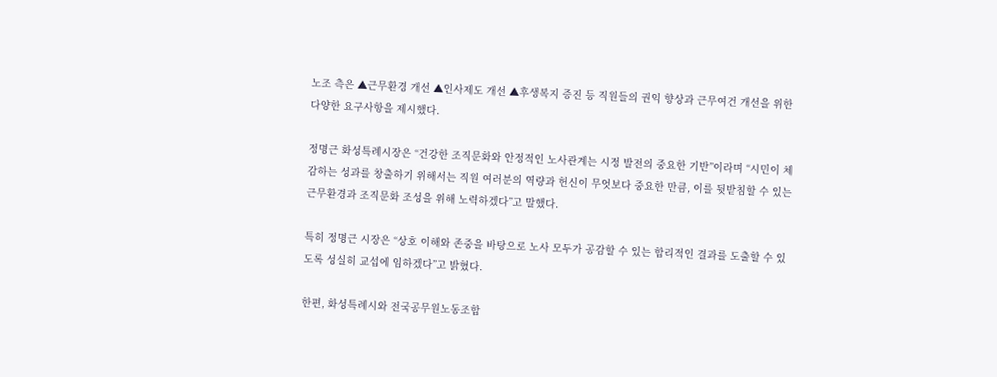노조 측은 ▲근무환경 개선 ▲인사제도 개선 ▲후생복지 증진 등 직원들의 권익 향상과 근무여건 개선을 위한 다양한 요구사항을 제시했다.

정명근 화성특례시장은 “건강한 조직문화와 안정적인 노사관계는 시정 발전의 중요한 기반”이라며 “시민이 체감하는 성과를 창출하기 위해서는 직원 여러분의 역량과 헌신이 무엇보다 중요한 만큼, 이를 뒷받침할 수 있는 근무환경과 조직문화 조성을 위해 노력하겠다”고 말했다.

특히 정명근 시장은 “상호 이해와 존중을 바탕으로 노사 모두가 공감할 수 있는 합리적인 결과를 도출할 수 있도록 성실히 교섭에 임하겠다”고 밝혔다.

한편, 화성특례시와 전국공무원노동조합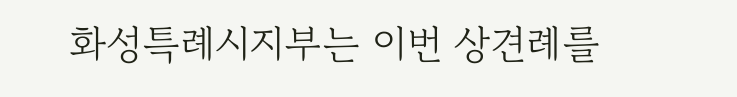화성특례시지부는 이번 상견례를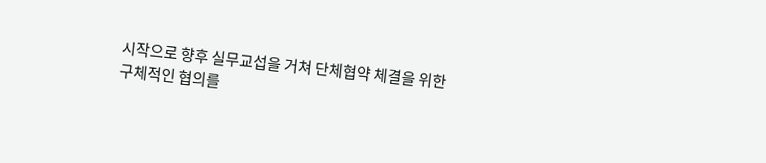시작으로 향후 실무교섭을 거쳐 단체협약 체결을 위한 구체적인 협의를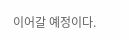이어갈 예정이다.